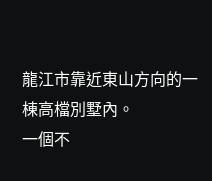龍江市靠近東山方向的一棟高檔別墅內。
一個不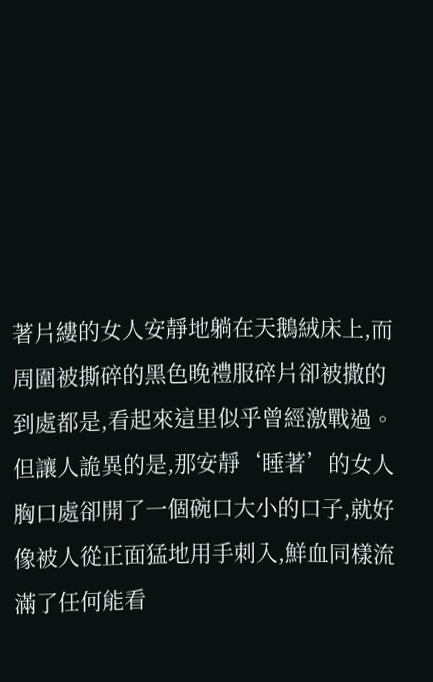著片縷的女人安靜地躺在天鵝絨床上,而周圍被撕碎的黑色晚禮服碎片卻被撒的到處都是,看起來這里似乎曾經激戰過。
但讓人詭異的是,那安靜‘睡著’的女人胸口處卻開了一個碗口大小的口子,就好像被人從正面猛地用手刺入,鮮血同樣流滿了任何能看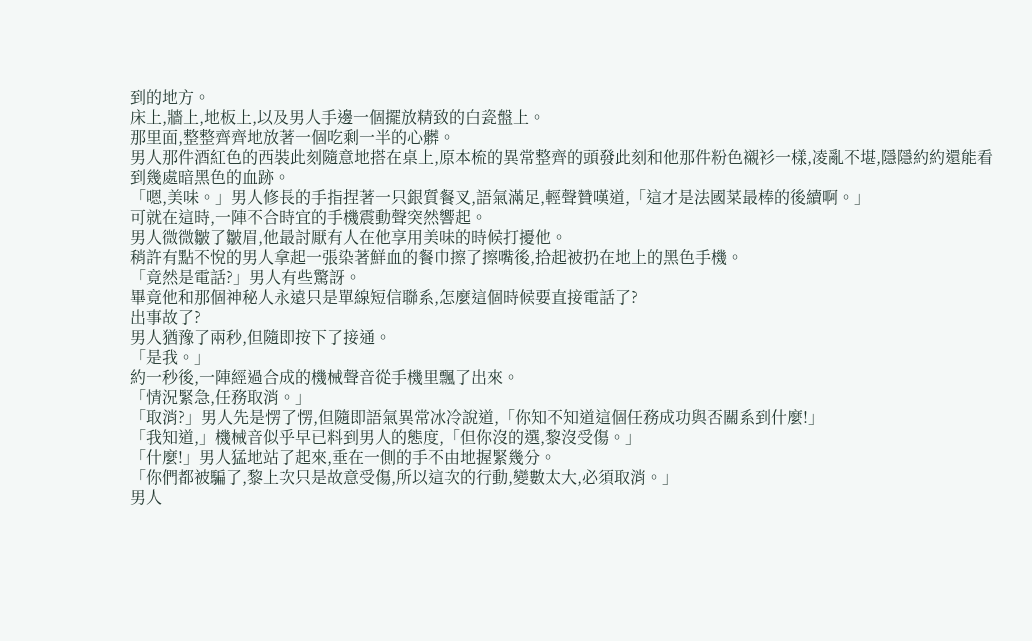到的地方。
床上,牆上,地板上,以及男人手邊一個擺放精致的白瓷盤上。
那里面,整整齊齊地放著一個吃剩一半的心髒。
男人那件酒紅色的西裝此刻隨意地搭在桌上,原本梳的異常整齊的頭發此刻和他那件粉色襯衫一樣,凌亂不堪,隱隱約約還能看到幾處暗黑色的血跡。
「嗯,美味。」男人修長的手指捏著一只銀質餐叉,語氣滿足,輕聲贊嘆道,「這才是法國菜最棒的後續啊。」
可就在這時,一陣不合時宜的手機震動聲突然響起。
男人微微皺了皺眉,他最討厭有人在他享用美味的時候打擾他。
稍許有點不悅的男人拿起一張染著鮮血的餐巾擦了擦嘴後,拾起被扔在地上的黑色手機。
「竟然是電話?」男人有些驚訝。
畢竟他和那個神秘人永遠只是單線短信聯系,怎麼這個時候要直接電話了?
出事故了?
男人猶豫了兩秒,但隨即按下了接通。
「是我。」
約一秒後,一陣經過合成的機械聲音從手機里飄了出來。
「情況緊急,任務取消。」
「取消?」男人先是愣了愣,但隨即語氣異常冰冷說道,「你知不知道這個任務成功與否關系到什麼!」
「我知道,」機械音似乎早已料到男人的態度,「但你沒的選,黎沒受傷。」
「什麼!」男人猛地站了起來,垂在一側的手不由地握緊幾分。
「你們都被騙了,黎上次只是故意受傷,所以這次的行動,變數太大,必須取消。」
男人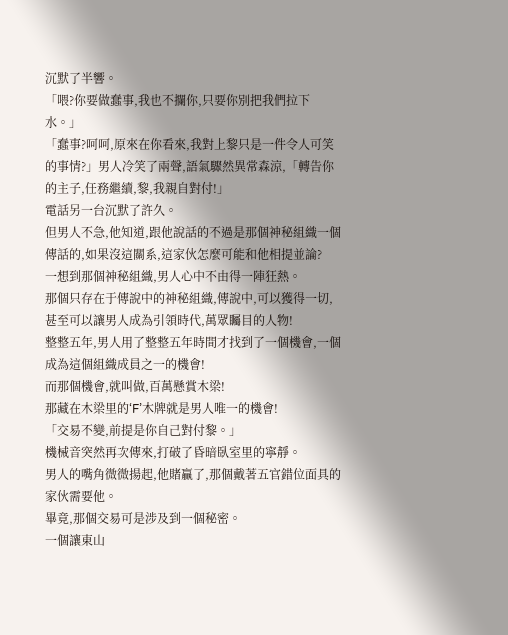沉默了半響。
「喂?你要做蠢事,我也不攔你,只要你別把我們拉下水。」
「蠢事?呵呵,原來在你看來,我對上黎只是一件令人可笑的事情?」男人冷笑了兩聲,語氣驟然異常森涼,「轉告你的主子,任務繼續,黎,我親自對付!」
電話另一台沉默了許久。
但男人不急,他知道,跟他說話的不過是那個神秘組織一個傳話的,如果沒這關系,這家伙怎麼可能和他相提並論?
一想到那個神秘組織,男人心中不由得一陣狂熱。
那個只存在于傳說中的神秘組織,傳說中,可以獲得一切,甚至可以讓男人成為引領時代,萬眾矚目的人物!
整整五年,男人用了整整五年時間才找到了一個機會,一個成為這個組織成員之一的機會!
而那個機會,就叫做,百萬懸賞木梁!
那藏在木梁里的‘F’木牌就是男人唯一的機會!
「交易不變,前提是你自己對付黎。」
機械音突然再次傳來,打破了昏暗臥室里的寧靜。
男人的嘴角微微揚起,他賭贏了,那個戴著五官錯位面具的家伙需要他。
畢竟,那個交易可是涉及到一個秘密。
一個讓東山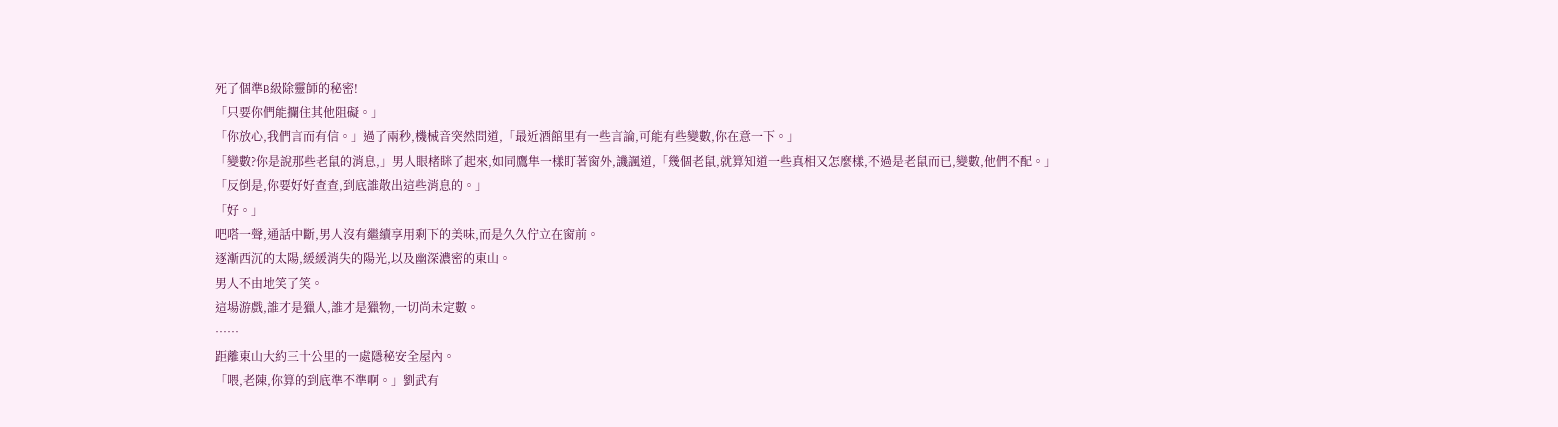死了個準B級除靈師的秘密!
「只要你們能攔住其他阻礙。」
「你放心,我們言而有信。」過了兩秒,機械音突然問道,「最近酒館里有一些言論,可能有些變數,你在意一下。」
「變數?你是說那些老鼠的消息,」男人眼楮眯了起來,如同鷹隼一樣盯著窗外,譏諷道,「幾個老鼠,就算知道一些真相又怎麼樣,不過是老鼠而已,變數,他們不配。」
「反倒是,你要好好查查,到底誰散出這些消息的。」
「好。」
吧嗒一聲,通話中斷,男人沒有繼續享用剩下的美味,而是久久佇立在窗前。
逐漸西沉的太陽,緩緩消失的陽光,以及幽深濃密的東山。
男人不由地笑了笑。
這場游戲,誰才是獵人,誰才是獵物,一切尚未定數。
……
距離東山大約三十公里的一處隱秘安全屋內。
「喂,老陳,你算的到底準不準啊。」劉武有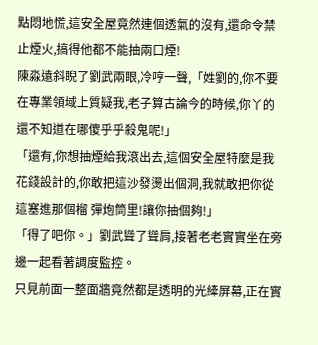點悶地慌,這安全屋竟然連個透氣的沒有,還命令禁止煙火,搞得他都不能抽兩口煙!
陳淼遠斜睨了劉武兩眼,冷哼一聲,「姓劉的,你不要在專業領域上質疑我,老子算古論今的時候,你丫的還不知道在哪傻乎乎殺鬼呢!」
「還有,你想抽煙給我滾出去,這個安全屋特麼是我花錢設計的,你敢把這沙發燙出個洞,我就敢把你從這塞進那個榴 彈炮筒里!讓你抽個夠!」
「得了吧你。」劉武聳了聳肩,接著老老實實坐在旁邊一起看著調度監控。
只見前面一整面牆竟然都是透明的光縴屏幕,正在實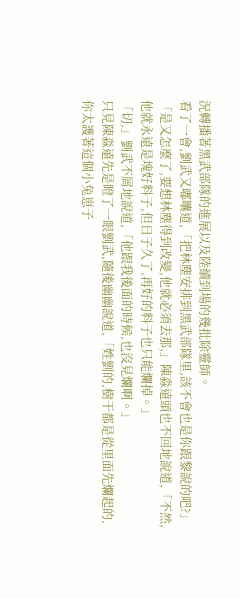況轉播著黑武部隊的進展以及陸續到場的幾批除靈師。
看了一會,劉武又嘟囔道,「把林塵安排到黑武部隊里,該不會也是你跟黎說的吧?」
「是又怎麼了,要想林塵得到改變,他就必須去那,」陳淼遠頭也不回地說道,「不然,他就永遠是塊好料子,但日子久了,再好的料子也只能爛掉。」
「切,」劉武不屑地說道,「他跟我後面的時候,也沒見爛啊。」
只見陳淼遠先是瞪了一眼劉武,隨後幽幽說道,「姓劉的,樹干都是從里面先爛起的,你太護著這個小兔崽子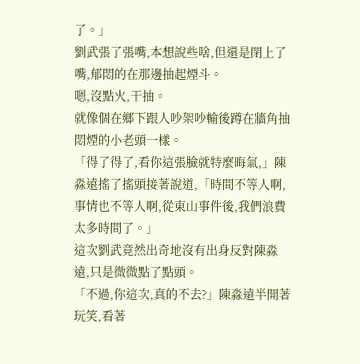了。」
劉武張了張嘴,本想說些啥,但還是閉上了嘴,郁悶的在那邊抽起煙斗。
嗯,沒點火,干抽。
就像個在鄉下跟人吵架吵輸後蹲在牆角抽悶煙的小老頭一樣。
「得了得了,看你這張臉就特麼晦氣,」陳淼遠搖了搖頭接著說道,「時間不等人啊,事情也不等人啊,從東山事件後,我們浪費太多時間了。」
這次劉武竟然出奇地沒有出身反對陳淼遠,只是微微點了點頭。
「不過,你這次,真的不去?」陳淼遠半開著玩笑,看著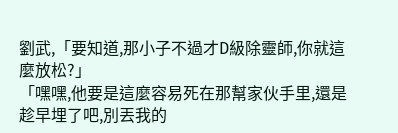劉武,「要知道,那小子不過才D級除靈師,你就這麼放松?」
「嘿嘿,他要是這麼容易死在那幫家伙手里,還是趁早埋了吧,別丟我的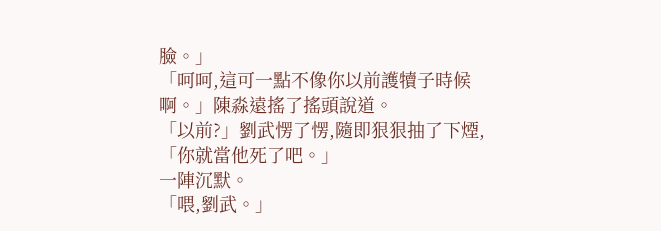臉。」
「呵呵,這可一點不像你以前護犢子時候啊。」陳淼遠搖了搖頭說道。
「以前?」劉武愣了愣,隨即狠狠抽了下煙,「你就當他死了吧。」
一陣沉默。
「喂,劉武。」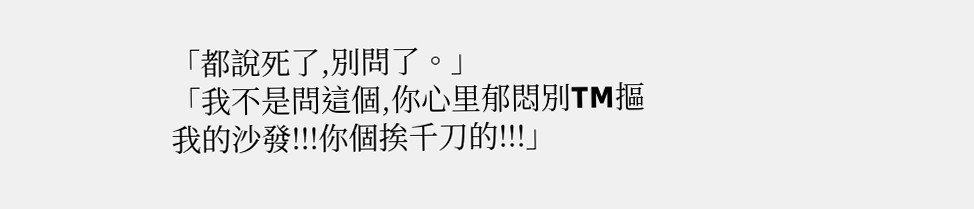「都說死了,別問了。」
「我不是問這個,你心里郁悶別TM摳我的沙發!!!你個挨千刀的!!!」